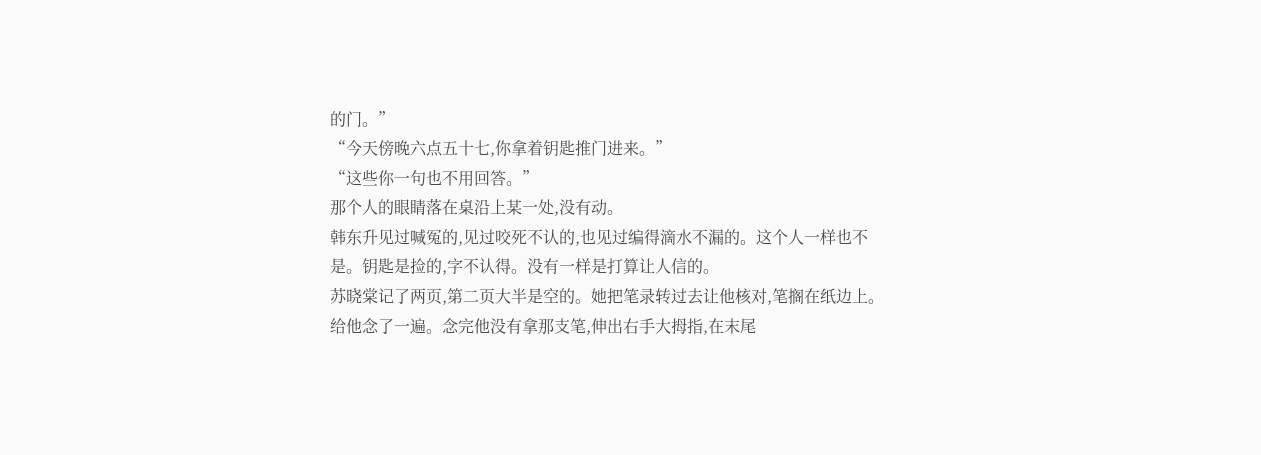的门。”
“今天傍晚六点五十七,你拿着钥匙推门进来。”
“这些你一句也不用回答。”
那个人的眼睛落在桌沿上某一处,没有动。
韩东升见过喊冤的,见过咬死不认的,也见过编得滴水不漏的。这个人一样也不是。钥匙是捡的,字不认得。没有一样是打算让人信的。
苏晓棠记了两页,第二页大半是空的。她把笔录转过去让他核对,笔搁在纸边上。
给他念了一遍。念完他没有拿那支笔,伸出右手大拇指,在末尾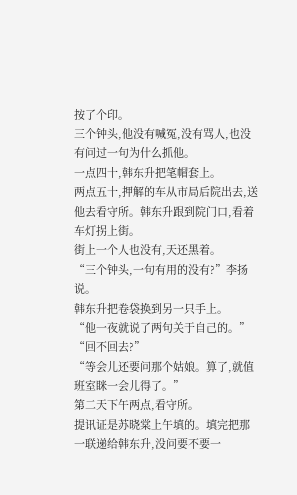按了个印。
三个钟头,他没有喊冤,没有骂人,也没有问过一句为什么抓他。
一点四十,韩东升把笔帽套上。
两点五十,押解的车从市局后院出去,送他去看守所。韩东升跟到院门口,看着车灯拐上街。
街上一个人也没有,天还黑着。
“三个钟头,一句有用的没有?”李扬说。
韩东升把卷袋换到另一只手上。
“他一夜就说了两句关于自己的。”
“回不回去?”
“等会儿还要问那个姑娘。算了,就值班室眯一会儿得了。”
第二天下午两点,看守所。
提讯证是苏晓棠上午填的。填完把那一联递给韩东升,没问要不要一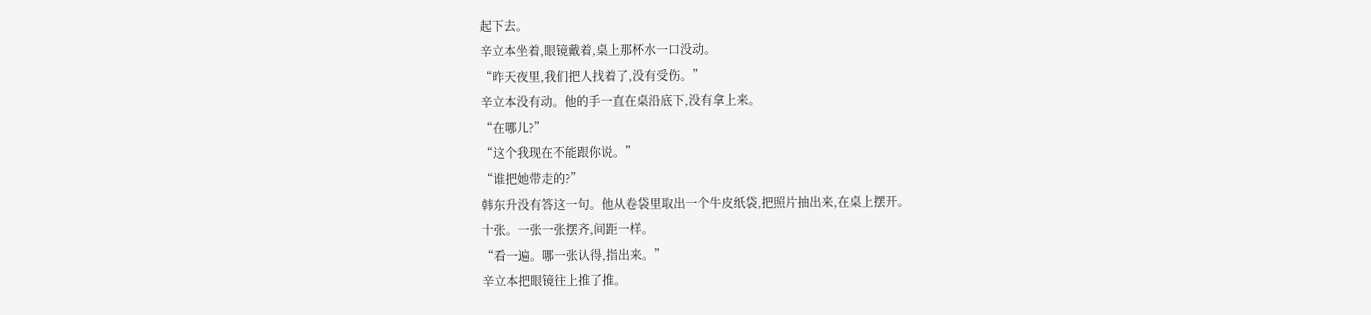起下去。
辛立本坐着,眼镜戴着,桌上那杯水一口没动。
“昨天夜里,我们把人找着了,没有受伤。”
辛立本没有动。他的手一直在桌沿底下,没有拿上来。
“在哪儿?”
“这个我现在不能跟你说。”
“谁把她带走的?”
韩东升没有答这一句。他从卷袋里取出一个牛皮纸袋,把照片抽出来,在桌上摆开。
十张。一张一张摆齐,间距一样。
“看一遍。哪一张认得,指出来。”
辛立本把眼镜往上推了推。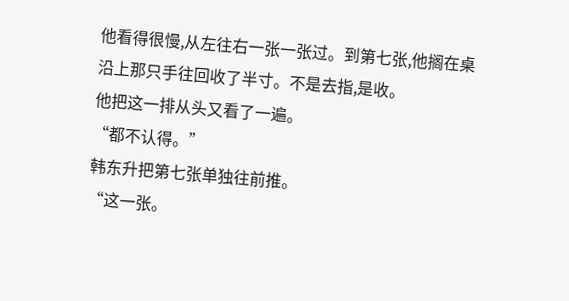他看得很慢,从左往右一张一张过。到第七张,他搁在桌沿上那只手往回收了半寸。不是去指,是收。
他把这一排从头又看了一遍。
“都不认得。”
韩东升把第七张单独往前推。
“这一张。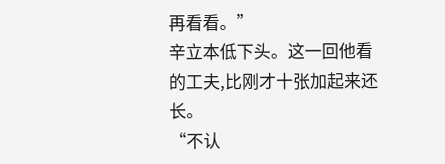再看看。”
辛立本低下头。这一回他看的工夫,比刚才十张加起来还长。
“不认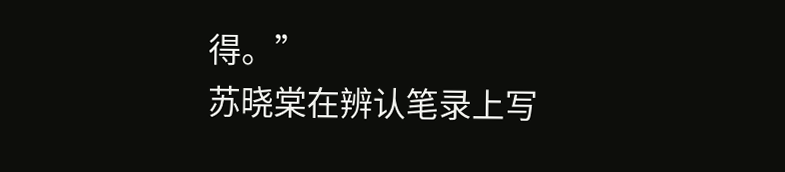得。”
苏晓棠在辨认笔录上写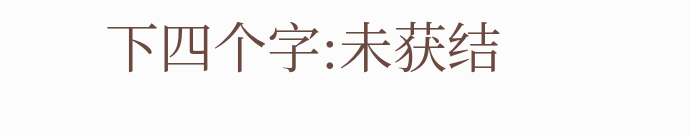下四个字:未获结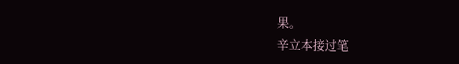果。
辛立本接过笔